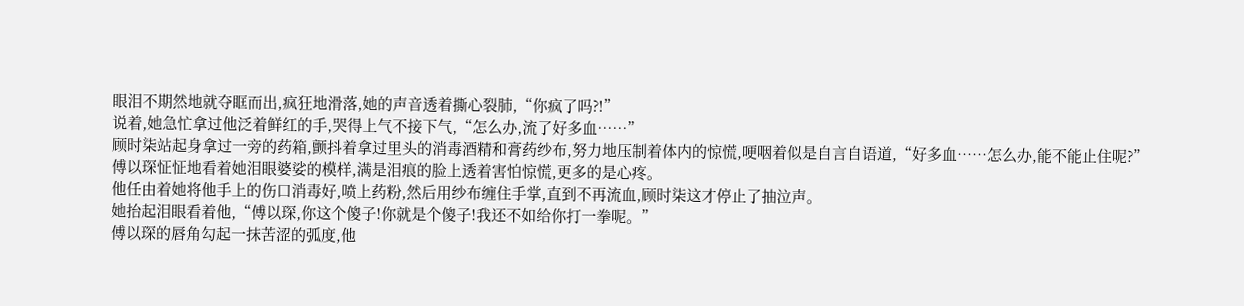眼泪不期然地就夺眶而出,疯狂地滑落,她的声音透着撕心裂肺,“你疯了吗?!”
说着,她急忙拿过他泛着鲜红的手,哭得上气不接下气,“怎么办,流了好多血……”
顾时柒站起身拿过一旁的药箱,颤抖着拿过里头的消毒酒精和膏药纱布,努力地压制着体内的惊慌,哽咽着似是自言自语道,“好多血……怎么办,能不能止住呢?”
傅以琛怔怔地看着她泪眼婆娑的模样,满是泪痕的脸上透着害怕惊慌,更多的是心疼。
他任由着她将他手上的伤口消毒好,喷上药粉,然后用纱布缠住手掌,直到不再流血,顾时柒这才停止了抽泣声。
她抬起泪眼看着他,“傅以琛,你这个傻子!你就是个傻子!我还不如给你打一拳呢。”
傅以琛的唇角勾起一抹苦涩的弧度,他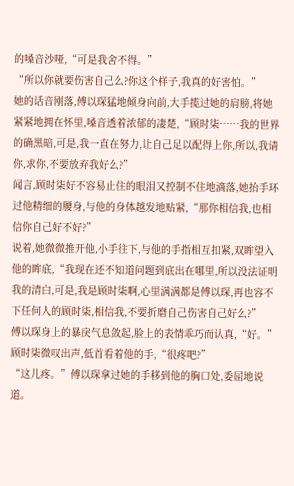的嗓音沙哑,“可是我舍不得。”
“所以你就要伤害自己么?你这个样子,我真的好害怕。”
她的话音刚落,傅以琛猛地倾身向前,大手揽过她的肩膀,将她紧紧地拥在怀里,嗓音透着浓郁的凄楚,“顾时柒……我的世界的确黑暗,可是,我一直在努力,让自己足以配得上你,所以,我请你,求你,不要放弃我好么?”
闻言,顾时柒好不容易止住的眼泪又控制不住地滴落,她抬手环过他精细的腰身,与他的身体越发地贴紧,“那你相信我,也相信你自己好不好?”
说着,她微微推开他,小手往下,与他的手指相互扣紧,双眸望入他的眸底,“我现在还不知道问题到底出在哪里,所以没法证明我的清白,可是,我是顾时柒啊,心里满满都是傅以琛,再也容不下任何人的顾时柒,相信我,不要折磨自己伤害自己好么?”
傅以琛身上的暴戾气息敛起,脸上的表情乖巧而认真,“好。”
顾时柒微叹出声,低首看着他的手,“很疼吧?”
“这儿疼。”傅以琛拿过她的手移到他的胸口处,委屈地说道。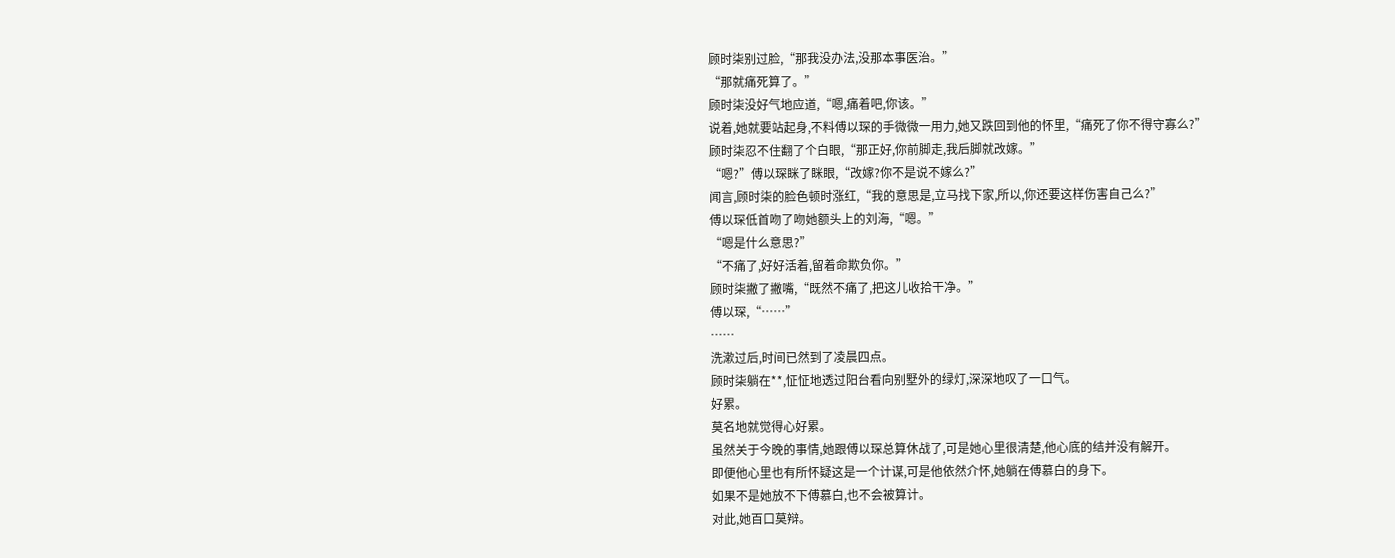顾时柒别过脸,“那我没办法,没那本事医治。”
“那就痛死算了。”
顾时柒没好气地应道,“嗯,痛着吧,你该。”
说着,她就要站起身,不料傅以琛的手微微一用力,她又跌回到他的怀里,“痛死了你不得守寡么?”
顾时柒忍不住翻了个白眼,“那正好,你前脚走,我后脚就改嫁。”
“嗯?”傅以琛眯了眯眼,“改嫁?你不是说不嫁么?”
闻言,顾时柒的脸色顿时涨红,“我的意思是,立马找下家,所以,你还要这样伤害自己么?”
傅以琛低首吻了吻她额头上的刘海,“嗯。”
“嗯是什么意思?”
“不痛了,好好活着,留着命欺负你。”
顾时柒撇了撇嘴,“既然不痛了,把这儿收拾干净。”
傅以琛,“……”
……
洗漱过后,时间已然到了凌晨四点。
顾时柒躺在**,怔怔地透过阳台看向别墅外的绿灯,深深地叹了一口气。
好累。
莫名地就觉得心好累。
虽然关于今晚的事情,她跟傅以琛总算休战了,可是她心里很清楚,他心底的结并没有解开。
即便他心里也有所怀疑这是一个计谋,可是他依然介怀,她躺在傅慕白的身下。
如果不是她放不下傅慕白,也不会被算计。
对此,她百口莫辩。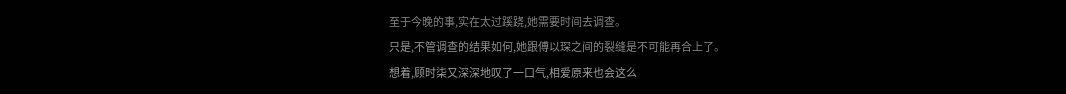至于今晚的事,实在太过蹊跷,她需要时间去调查。
只是,不管调查的结果如何,她跟傅以琛之间的裂缝是不可能再合上了。
想着,顾时柒又深深地叹了一口气,相爱原来也会这么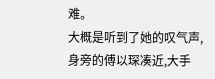难。
大概是听到了她的叹气声,身旁的傅以琛凑近,大手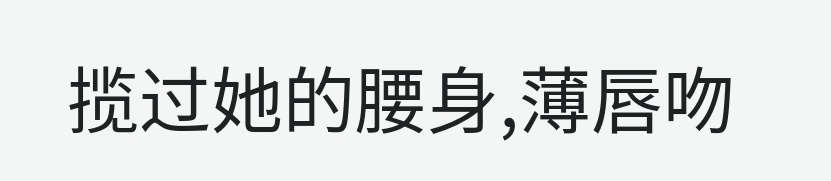揽过她的腰身,薄唇吻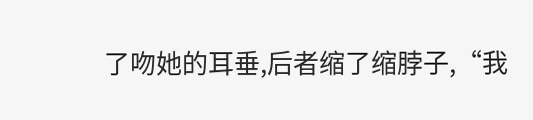了吻她的耳垂,后者缩了缩脖子,“我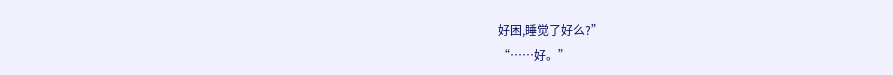好困,睡觉了好么?”
“……好。”